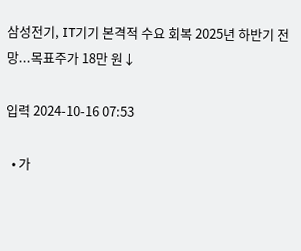삼성전기, IT기기 본격적 수요 회복 2025년 하반기 전망...목표주가 18만 원↓

입력 2024-10-16 07:53

  • 가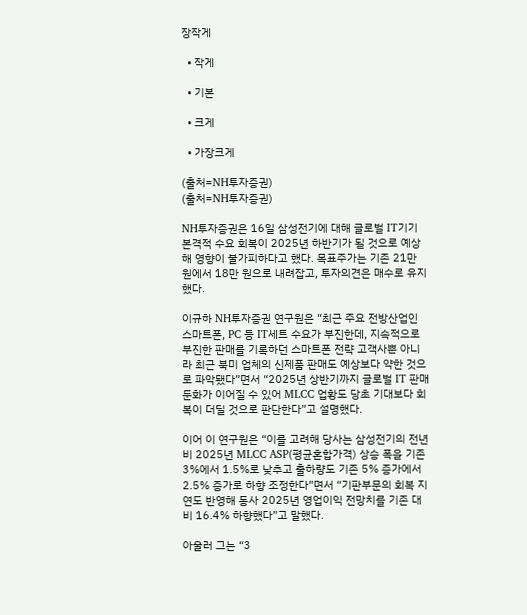장작게

  • 작게

  • 기본

  • 크게

  • 가장크게

(출처=NH투자증권)
(출처=NH투자증권)

NH투자증권은 16일 삼성전기에 대해 글로벌 IT기기 본격적 수요 회복이 2025년 하반기가 될 것으로 예상해 영향이 불가피하다고 했다. 목표주가는 기존 21만 원에서 18만 원으로 내려잡고, 투자의견은 매수로 유지했다.

이규하 NH투자증권 연구원은 “최근 주요 전방산업인 스마트폰, PC 등 IT세트 수요가 부진한데, 지속적으로 부진한 판매를 기록하던 스마트폰 전략 고객사뿐 아니라 최근 북미 업체의 신제품 판매도 예상보다 약한 것으로 파악됐다”면서 “2025년 상반기까지 글로벌 IT 판매 둔화가 이어질 수 있어 MLCC 업황도 당초 기대보다 회복이 더딜 것으로 판단한다”고 설명했다.

이어 이 연구원은 “이를 고려해 당사는 삼성전기의 전년비 2025년 MLCC ASP(평균혼합가격) 상승 폭을 기존 3%에서 1.5%로 낮추고 출하량도 기존 5% 증가에서 2.5% 증가로 하향 조정한다”면서 “기판부문의 회복 지연도 반영해 동사 2025년 영업이익 전망치를 기존 대비 16.4% 하향했다”고 말했다.

아울러 그는 “3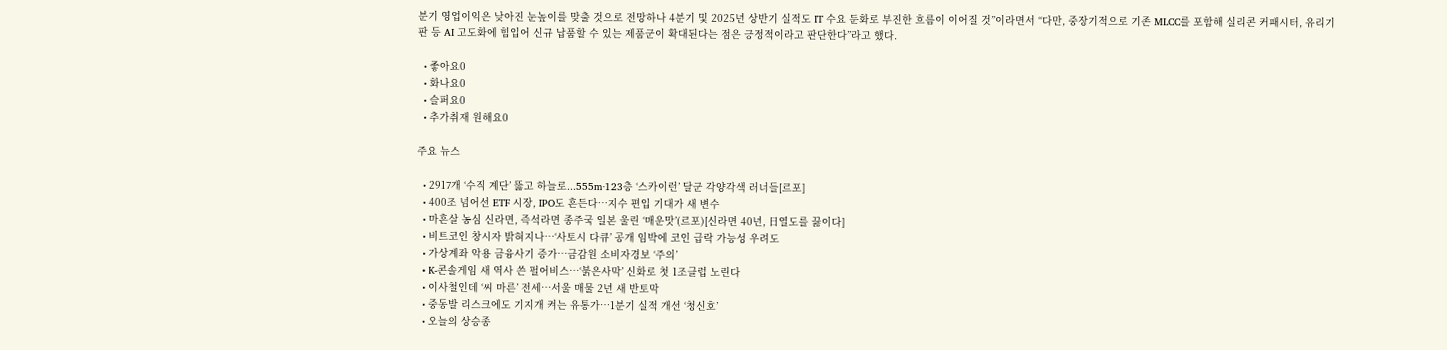분기 영업이익은 낮아진 눈높이를 맞출 것으로 전망하나 4분기 및 2025년 상반기 실적도 IT 수요 둔화로 부진한 흐름이 이어질 것”이라면서 “다만, 중장기적으로 기존 MLCC를 포함해 실리콘 커패시터, 유리기판 등 AI 고도화에 힘입어 신규 납품할 수 있는 제품군이 확대된다는 점은 긍정적이라고 판단한다”라고 했다.

  • 좋아요0
  • 화나요0
  • 슬퍼요0
  • 추가취재 원해요0

주요 뉴스

  • 2917개 ‘수직 계단’ 뚫고 하늘로...555m·123층 ‘스카이런’ 달군 각양각색 러너들[르포]
  • 400조 넘어선 ETF 시장, IPO도 흔든다…지수 편입 기대가 새 변수
  • 마흔살 농심 신라면, 즉석라면 종주국 일본 울린 ‘매운맛’(르포)[신라면 40년, 日열도를 끓이다]
  • 비트코인 창시자 밝혀지나…‘사토시 다큐’ 공개 임박에 코인 급락 가능성 우려도
  • 가상계좌 악용 금융사기 증가⋯금감원 소비자경보 ‘주의’
  • K-콘솔게임 새 역사 쓴 펄어비스…‘붉은사막’ 신화로 첫 1조클럽 노린다
  • 이사철인데 ‘씨 마른’ 전세…서울 매물 2년 새 반토막
  • 중동발 리스크에도 기지개 켜는 유통가…1분기 실적 개선 ‘청신호’
  • 오늘의 상승종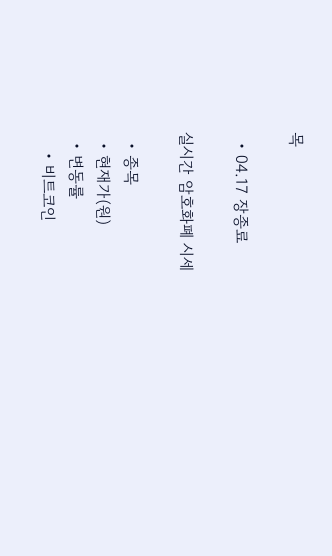목

  • 04.17 장종료

실시간 암호화폐 시세

  • 종목
  • 현재가(원)
  • 변동률
    • 비트코인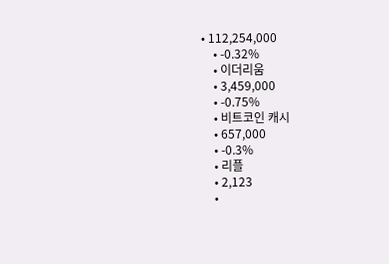• 112,254,000
    • -0.32%
    • 이더리움
    • 3,459,000
    • -0.75%
    • 비트코인 캐시
    • 657,000
    • -0.3%
    • 리플
    • 2,123
    •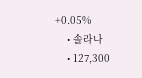+0.05%
    • 솔라나
    • 127,300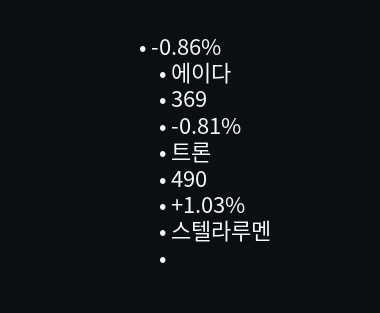• -0.86%
    • 에이다
    • 369
    • -0.81%
    • 트론
    • 490
    • +1.03%
    • 스텔라루멘
    •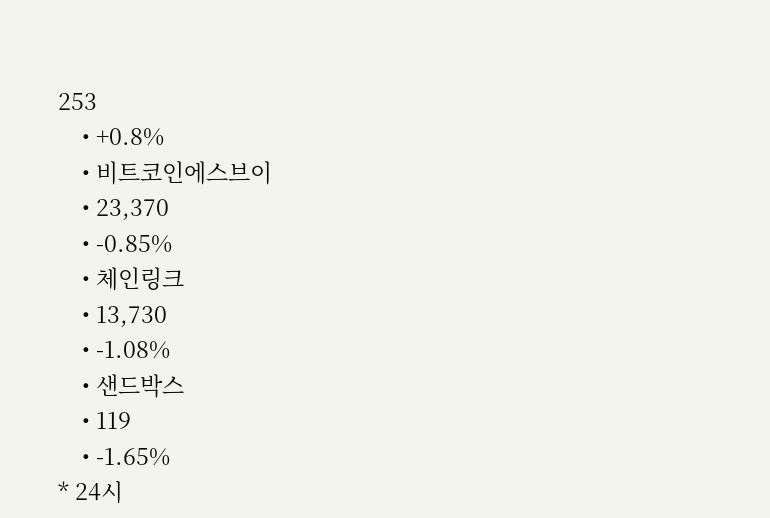253
    • +0.8%
    • 비트코인에스브이
    • 23,370
    • -0.85%
    • 체인링크
    • 13,730
    • -1.08%
    • 샌드박스
    • 119
    • -1.65%
* 24시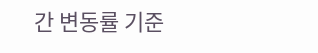간 변동률 기준